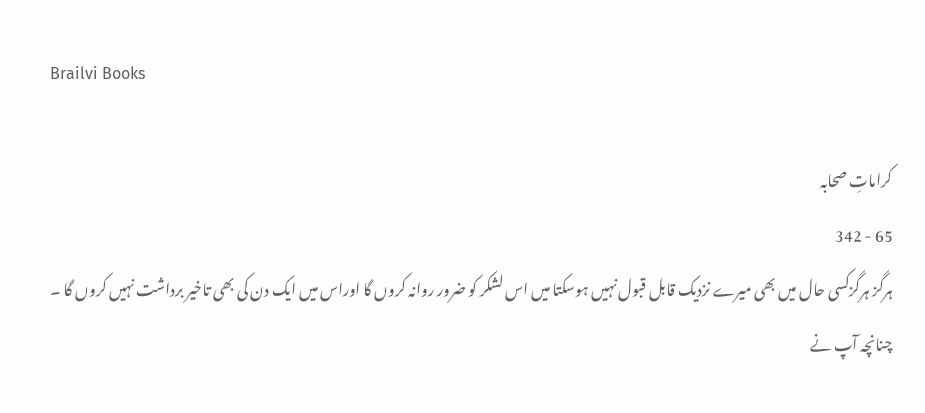Brailvi Books

کراماتِ صحابہ
65 - 342
ہرگز ہرگزکسی حال میں بھی میرے نزدیک قابل قبول نہیں ہوسکتا میں اس لشکر کو ضرور روانہ کروں گا اوراس میں ایک دن کی بھی تاخیر برداشت نہیں کروں گا ۔ چنانچہ آپ نے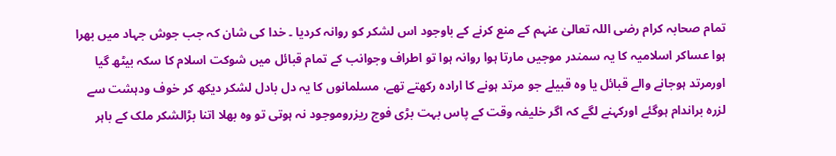تمام صحابہ کرام رضی اللہ تعالیٰ عنہم کے منع کرنے کے باوجود اس لشکر کو روانہ کردیا ۔ خدا کی شان کہ جب جوش جہاد میں بھرا ہوا عساکر اسلامیہ کا یہ سمندر موجیں مارتا ہوا روانہ ہوا تو اطراف وجوانب کے تمام قبائل میں شوکت اسلام کا سکہ بیٹھ گیا اورمرتد ہوجانے والے قبائل یا وہ قبیلے جو مرتد ہونے کا ارادہ رکھتے تھے، مسلمانوں کا یہ دل بادل لشکر دیکھ کر خوف ودہشت سے لزرہ براندام ہوگئے اورکہنے لگے کہ اگر خلیفہ وقت کے پاس بہت بڑی فوج ریزروموجود نہ ہوتی تو وہ بھلا اتنا بڑالشکر ملک کے باہر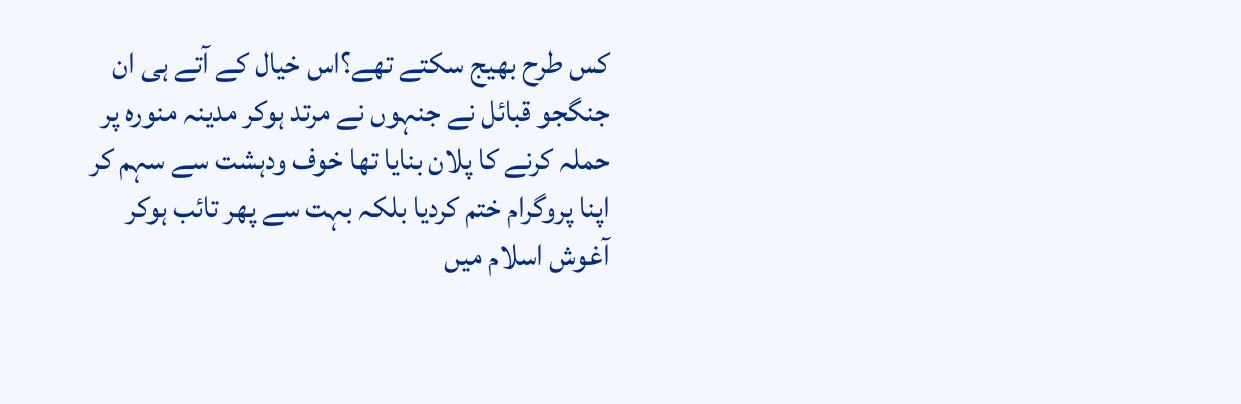کس طرح بھیج سکتے تھے؟اس خیال کے آتے ہی ان جنگجو قبائل نے جنہوں نے مرتد ہوکر مدینہ منورہ پر حملہ کرنے کا پلان بنایا تھا خوف ودہشت سے سہم کر اپنا پروگرام ختم کردیا بلکہ بہت سے پھر تائب ہوکر آغوش اسلام میں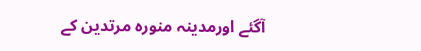آگئے اورمدینہ منورہ مرتدین کے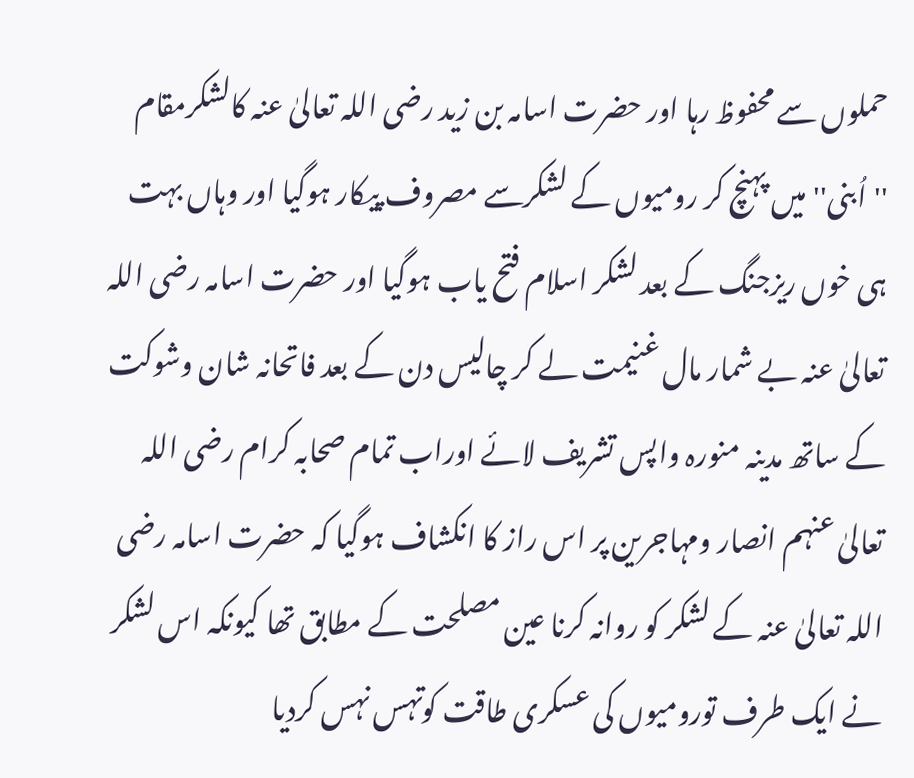حملوں سے محفوظ رہا اور حضرت اسامہ بن زید رضی اللہ تعالیٰ عنہ کالشکرمقام ''اُبنی''میں پہنچ کر رومیوں کے لشکرسے مصروف پیکار ہوگیا اور وہاں بہت ہی خوں ریزجنگ کے بعد لشکر اسلام فتح یاب ہوگیا اور حضرت اسامہ رضی اللہ تعالیٰ عنہ بے شمار مال غنیمت لے کر چالیس دن کے بعد فاتحانہ شان وشوکت کے ساتھ مدینہ منورہ واپس تشریف لائے اوراب تمام صحابہ کرام رضی اللہ تعالیٰ عنہم انصار ومہاجرین پر اس راز کا انکشاف ہوگیا کہ حضرت اسامہ رضی اللہ تعالیٰ عنہ کے لشکر کو روانہ کرنا عین مصلحت کے مطابق تھا کیونکہ اس لشکر نے ایک طرف تورومیوں کی عسکری طاقت کوتہس نہس کردیا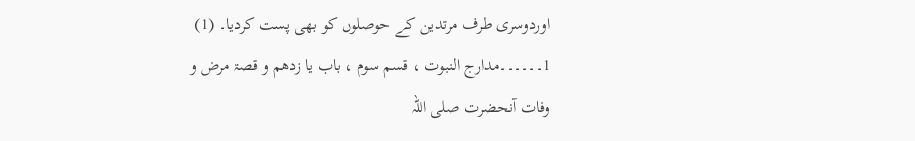اوردوسری طرف مرتدین کے حوصلوں کو بھی پست کردیا۔ (1)
1۔۔۔۔۔۔مدارج النبوت ، قسم سوم ، باب یا زدھم و قصۃ مرض و وفات آنحضرت صلی اللہ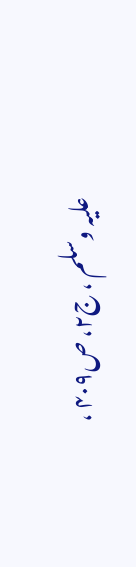علیہ وسلم ، ج۲، ص۴۰۹ ،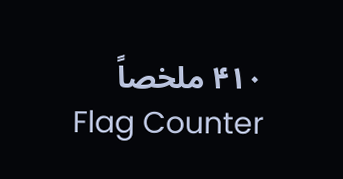۴۱۰ ملخصاً
Flag Counter